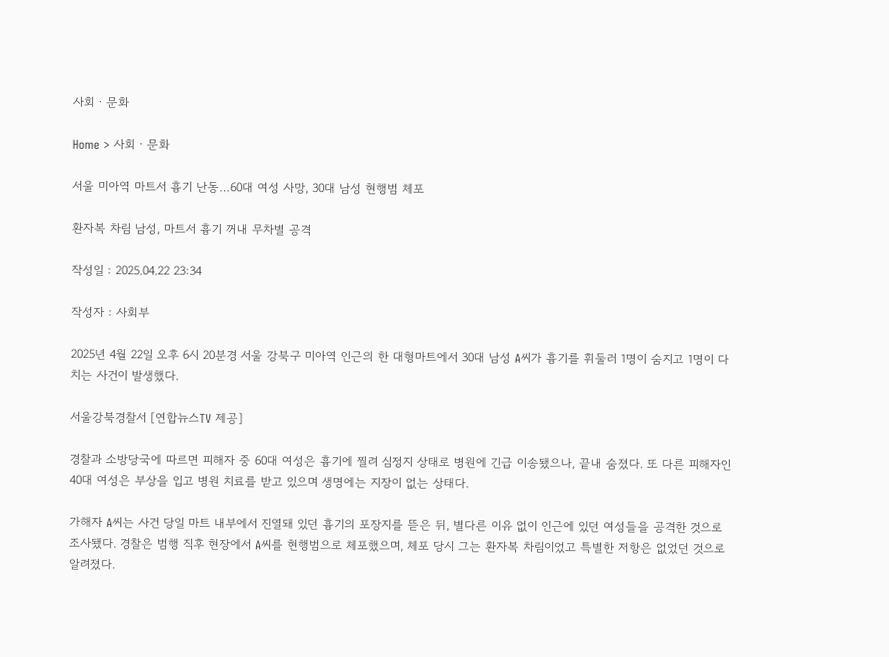사회ㆍ문화

Home > 사회ㆍ문화

서울 미아역 마트서 흉기 난동…60대 여성 사망, 30대 남성 현행범 체포

환자복 차림 남성, 마트서 흉기 꺼내 무차별 공격

작성일 : 2025.04.22 23:34

작성자 : 사회부

2025년 4월 22일 오후 6시 20분경 서울 강북구 미아역 인근의 한 대형마트에서 30대 남성 A씨가 흉기를 휘둘러 1명이 숨지고 1명이 다치는 사건이 발생했다.

서울강북경찰서 [연합뉴스TV 제공]

경찰과 소방당국에 따르면 피해자 중 60대 여성은 흉기에 찔려 심정지 상태로 병원에 긴급 이송됐으나, 끝내 숨졌다. 또 다른 피해자인 40대 여성은 부상을 입고 병원 치료를 받고 있으며 생명에는 지장이 없는 상태다.

가해자 A씨는 사건 당일 마트 내부에서 진열돼 있던 흉기의 포장지를 뜯은 뒤, 별다른 이유 없이 인근에 있던 여성들을 공격한 것으로 조사됐다. 경찰은 범행 직후 현장에서 A씨를 현행범으로 체포했으며, 체포 당시 그는 환자복 차림이었고 특별한 저항은 없었던 것으로 알려졌다.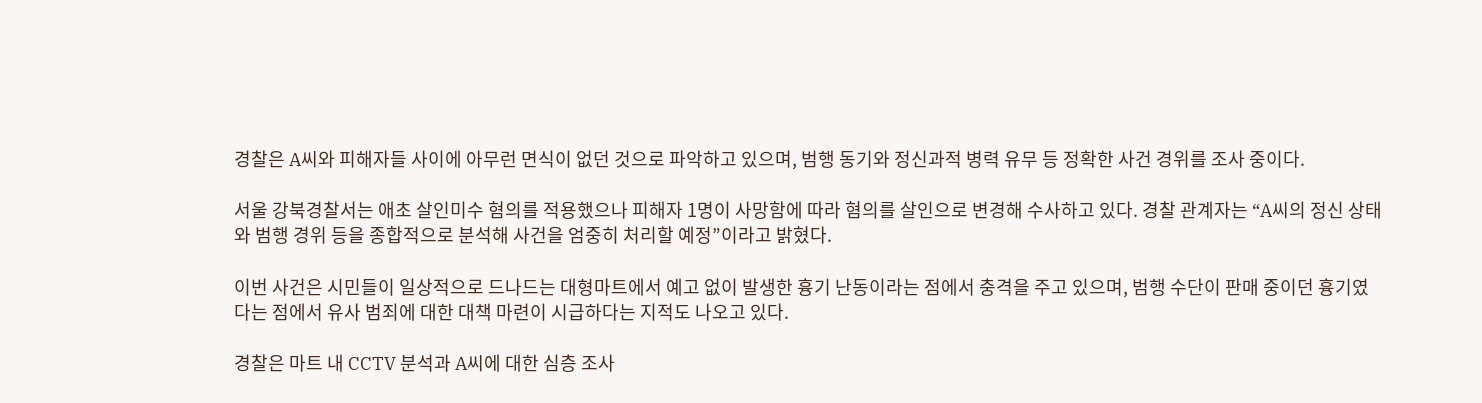경찰은 A씨와 피해자들 사이에 아무런 면식이 없던 것으로 파악하고 있으며, 범행 동기와 정신과적 병력 유무 등 정확한 사건 경위를 조사 중이다.

서울 강북경찰서는 애초 살인미수 혐의를 적용했으나 피해자 1명이 사망함에 따라 혐의를 살인으로 변경해 수사하고 있다. 경찰 관계자는 “A씨의 정신 상태와 범행 경위 등을 종합적으로 분석해 사건을 엄중히 처리할 예정”이라고 밝혔다.

이번 사건은 시민들이 일상적으로 드나드는 대형마트에서 예고 없이 발생한 흉기 난동이라는 점에서 충격을 주고 있으며, 범행 수단이 판매 중이던 흉기였다는 점에서 유사 범죄에 대한 대책 마련이 시급하다는 지적도 나오고 있다.

경찰은 마트 내 CCTV 분석과 A씨에 대한 심층 조사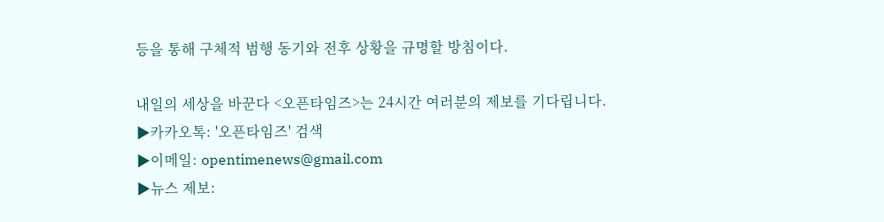등을 통해 구체적 범행 동기와 전후 상황을 규명할 방침이다.

내일의 세상을 바꾼다 <오픈타임즈>는 24시간 여러분의 제보를 기다립니다.
▶카카오톡: '오픈타임즈' 검색
▶이메일: opentimenews@gmail.com
▶뉴스 제보: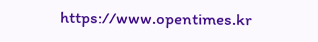https://www.opentimes.kr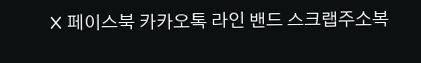X 페이스북 카카오톡 라인 밴드 스크랩주소복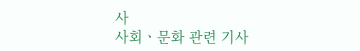사
사회ㆍ문화 관련 기사